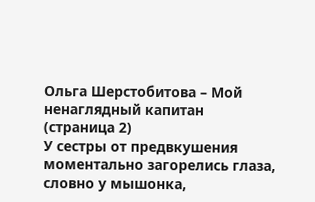Ольга Шерстобитова – Мой ненаглядный капитан (страница 2)
У сестры от предвкушения моментально загорелись глаза, словно у мышонка,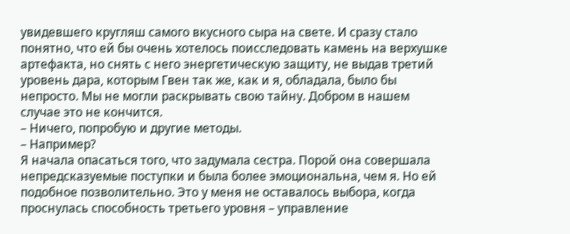увидевшего кругляш самого вкусного сыра на свете. И сразу стало понятно, что ей бы очень хотелось поисследовать камень на верхушке артефакта, но снять с него энергетическую защиту, не выдав третий уровень дара, которым Гвен так же, как и я, обладала, было бы непросто. Мы не могли раскрывать свою тайну. Добром в нашем случае это не кончится.
– Ничего, попробую и другие методы.
– Например?
Я начала опасаться того, что задумала сестра. Порой она совершала непредсказуемые поступки и была более эмоциональна, чем я. Но ей подобное позволительно. Это у меня не оставалось выбора, когда проснулась способность третьего уровня – управление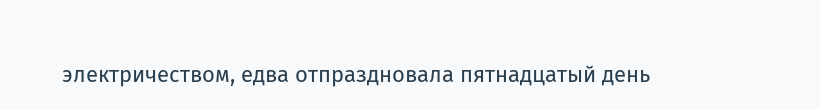электричеством, едва отпраздновала пятнадцатый день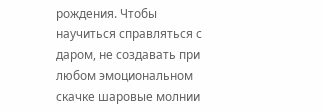рождения. Чтобы научиться справляться с даром, не создавать при любом эмоциональном скачке шаровые молнии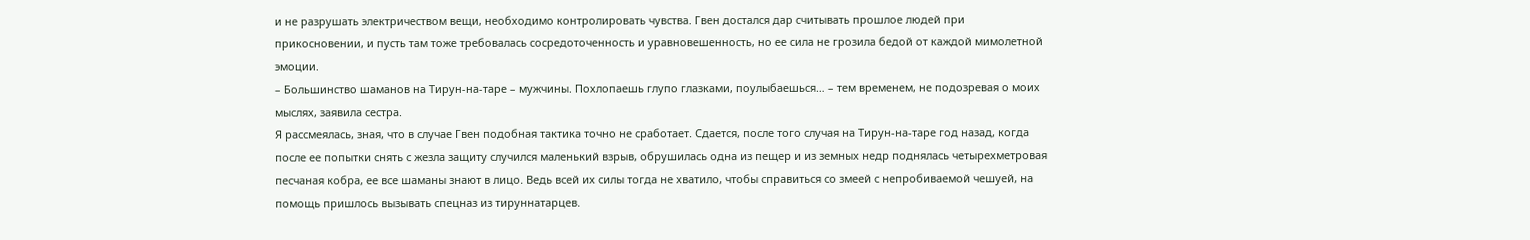и не разрушать электричеством вещи, необходимо контролировать чувства. Гвен достался дар считывать прошлое людей при прикосновении, и пусть там тоже требовалась сосредоточенность и уравновешенность, но ее сила не грозила бедой от каждой мимолетной эмоции.
– Большинство шаманов на Тирун-на-таре – мужчины. Похлопаешь глупо глазками, поулыбаешься… – тем временем, не подозревая о моих мыслях, заявила сестра.
Я рассмеялась, зная, что в случае Гвен подобная тактика точно не сработает. Сдается, после того случая на Тирун-на-таре год назад, когда после ее попытки снять с жезла защиту случился маленький взрыв, обрушилась одна из пещер и из земных недр поднялась четырехметровая песчаная кобра, ее все шаманы знают в лицо. Ведь всей их силы тогда не хватило, чтобы справиться со змеей с непробиваемой чешуей, на помощь пришлось вызывать спецназ из тируннатарцев.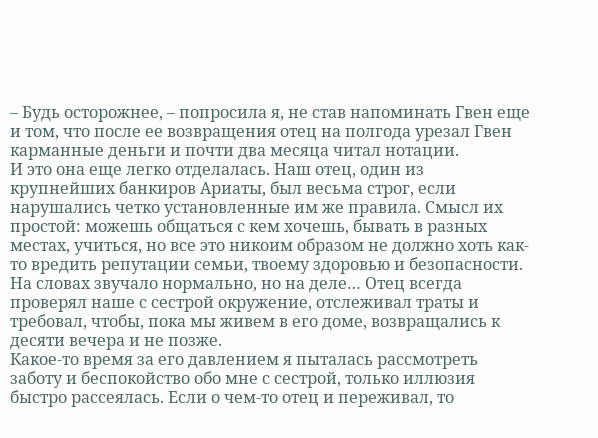– Будь осторожнее, – попросила я, не став напоминать Гвен еще и том, что после ее возвращения отец на полгода урезал Гвен карманные деньги и почти два месяца читал нотации.
И это она еще легко отделалась. Наш отец, один из крупнейших банкиров Ариаты, был весьма строг, если нарушались четко установленные им же правила. Смысл их простой: можешь общаться с кем хочешь, бывать в разных местах, учиться, но все это никоим образом не должно хоть как-то вредить репутации семьи, твоему здоровью и безопасности. На словах звучало нормально, но на деле… Отец всегда проверял наше с сестрой окружение, отслеживал траты и требовал, чтобы, пока мы живем в его доме, возвращались к десяти вечера и не позже.
Какое-то время за его давлением я пыталась рассмотреть заботу и беспокойство обо мне с сестрой, только иллюзия быстро рассеялась. Если о чем-то отец и переживал, то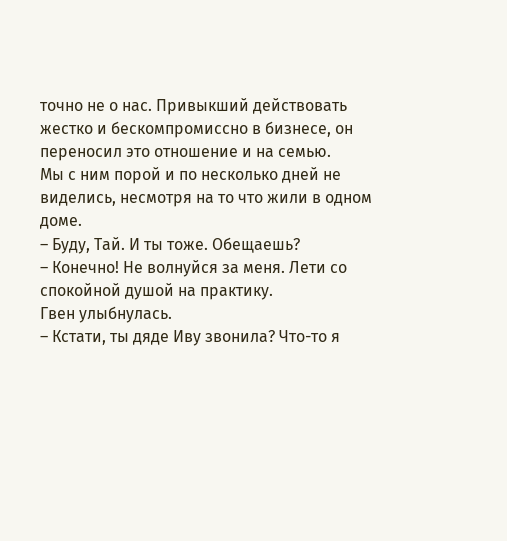точно не о нас. Привыкший действовать жестко и бескомпромиссно в бизнесе, он переносил это отношение и на семью.
Мы с ним порой и по несколько дней не виделись, несмотря на то что жили в одном доме.
– Буду, Тай. И ты тоже. Обещаешь?
– Конечно! Не волнуйся за меня. Лети со спокойной душой на практику.
Гвен улыбнулась.
– Кстати, ты дяде Иву звонила? Что-то я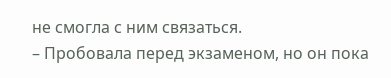не смогла с ним связаться.
– Пробовала перед экзаменом, но он пока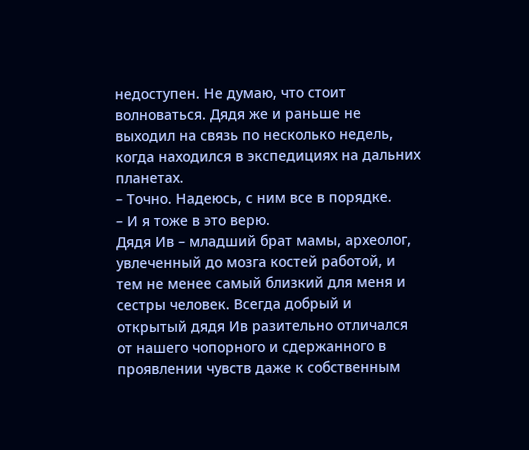недоступен. Не думаю, что стоит волноваться. Дядя же и раньше не выходил на связь по несколько недель, когда находился в экспедициях на дальних планетах.
– Точно. Надеюсь, с ним все в порядке.
– И я тоже в это верю.
Дядя Ив – младший брат мамы, археолог, увлеченный до мозга костей работой, и тем не менее самый близкий для меня и сестры человек. Всегда добрый и открытый дядя Ив разительно отличался от нашего чопорного и сдержанного в проявлении чувств даже к собственным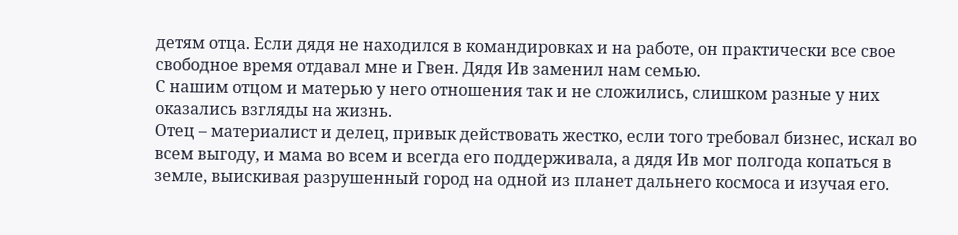детям отца. Если дядя не находился в командировках и на работе, он практически все свое свободное время отдавал мне и Гвен. Дядя Ив заменил нам семью.
С нашим отцом и матерью у него отношения так и не сложились, слишком разные у них оказались взгляды на жизнь.
Отец – материалист и делец, привык действовать жестко, если того требовал бизнес, искал во всем выгоду, и мама во всем и всегда его поддерживала, а дядя Ив мог полгода копаться в земле, выискивая разрушенный город на одной из планет дальнего космоса и изучая его.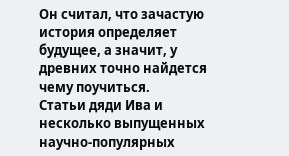Он считал, что зачастую история определяет будущее, а значит, у древних точно найдется чему поучиться.
Статьи дяди Ива и несколько выпущенных научно-популярных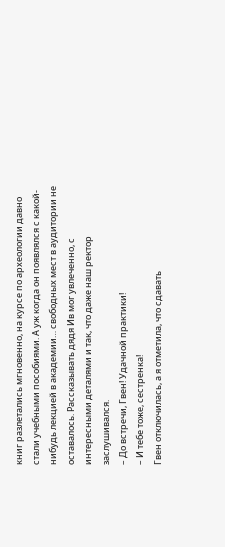книг разлетались мгновенно, на курсе по археологии давно стали учебными пособиями. А уж когда он появлялся с какой-нибудь лекцией в академии… свободных мест в аудитории не оставалось. Рассказывать дядя Ив мог увлеченно, с интересными деталями и так, что даже наш ректор заслушивался.
– До встречи, Гвен! Удачной практики!
– И тебе тоже, сестренка!
Гвен отключилась, а я отметила, что сдавать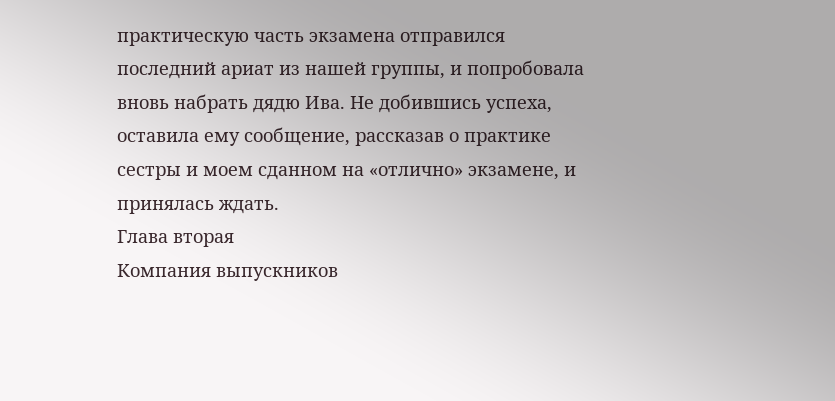практическую часть экзамена отправился последний ариат из нашей группы, и попробовала вновь набрать дядю Ива. Не добившись успеха, оставила ему сообщение, рассказав о практике сестры и моем сданном на «отлично» экзамене, и принялась ждать.
Глава вторая
Компания выпускников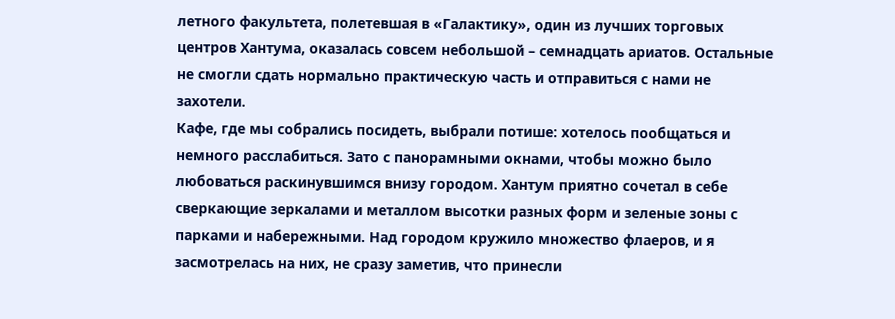летного факультета, полетевшая в «Галактику», один из лучших торговых центров Хантума, оказалась совсем небольшой – семнадцать ариатов. Остальные не смогли сдать нормально практическую часть и отправиться с нами не захотели.
Кафе, где мы собрались посидеть, выбрали потише: хотелось пообщаться и немного расслабиться. Зато с панорамными окнами, чтобы можно было любоваться раскинувшимся внизу городом. Хантум приятно сочетал в себе сверкающие зеркалами и металлом высотки разных форм и зеленые зоны с парками и набережными. Над городом кружило множество флаеров, и я засмотрелась на них, не сразу заметив, что принесли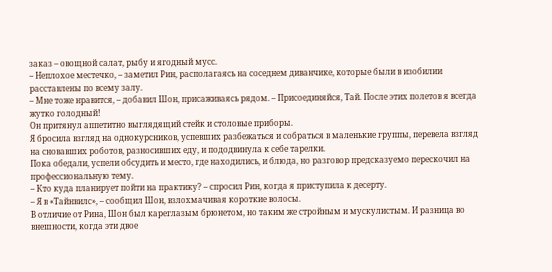заказ – овощной салат, рыбу и ягодный мусс.
– Неплохое местечко, – заметил Рин, располагаясь на соседнем диванчике, которые были в изобилии расставлены по всему залу.
– Мне тоже нравится, – добавил Шон, присаживаясь рядом. – Присоединяйся, Тай. После этих полетов я всегда жутко голодный!
Он притянул аппетитно выглядящий стейк и столовые приборы.
Я бросила взгляд на однокурсников, успевших разбежаться и собраться в маленькие группы, перевела взгляд на сновавших роботов, разносивших еду, и пододвинула к себе тарелки.
Пока обедали, успели обсудить и место, где находились, и блюда, но разговор предсказуемо перескочил на профессиональную тему.
– Кто куда планирует пойти на практику? – спросил Рин, когда я приступила к десерту.
– Я в «Тайнвилс», – сообщил Шон, взлохмачивая короткие волосы.
В отличие от Рина, Шон был кареглазым брюнетом, но таким же стройным и мускулистым. И разница во внешности, когда эти двое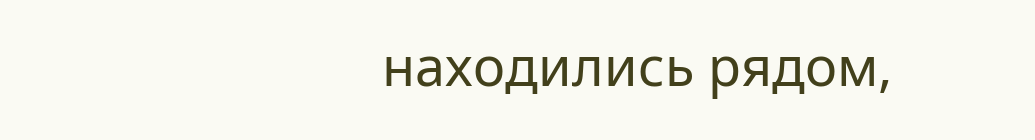находились рядом,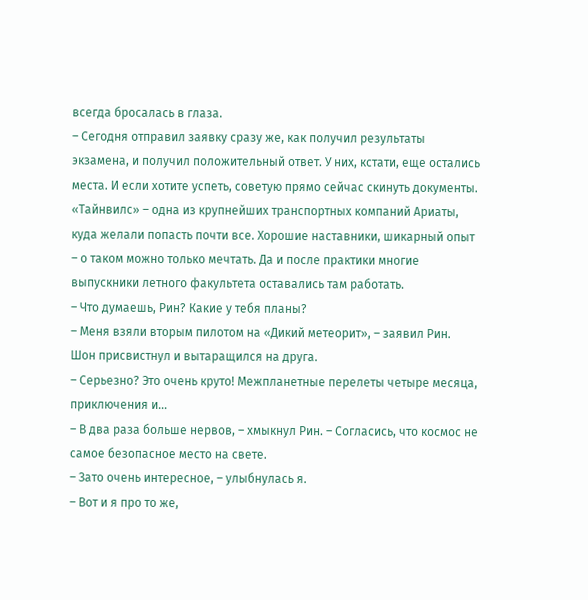всегда бросалась в глаза.
– Сегодня отправил заявку сразу же, как получил результаты экзамена, и получил положительный ответ. У них, кстати, еще остались места. И если хотите успеть, советую прямо сейчас скинуть документы.
«Тайнвилс» – одна из крупнейших транспортных компаний Ариаты, куда желали попасть почти все. Хорошие наставники, шикарный опыт – о таком можно только мечтать. Да и после практики многие выпускники летного факультета оставались там работать.
– Что думаешь, Рин? Какие у тебя планы?
– Меня взяли вторым пилотом на «Дикий метеорит», – заявил Рин.
Шон присвистнул и вытаращился на друга.
– Серьезно? Это очень круто! Межпланетные перелеты четыре месяца, приключения и…
– В два раза больше нервов, – хмыкнул Рин. – Согласись, что космос не самое безопасное место на свете.
– Зато очень интересное, – улыбнулась я.
– Вот и я про то же,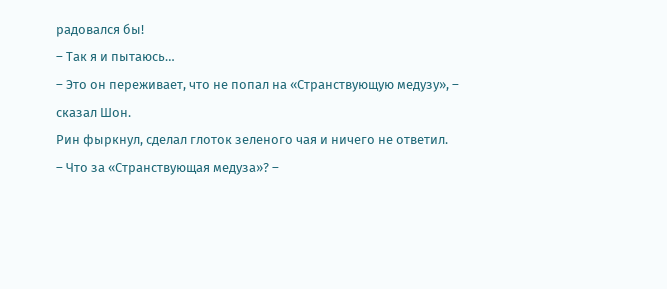радовался бы!
– Так я и пытаюсь…
– Это он переживает, что не попал на «Странствующую медузу», – сказал Шон.
Рин фыркнул, сделал глоток зеленого чая и ничего не ответил.
– Что за «Странствующая медуза»? –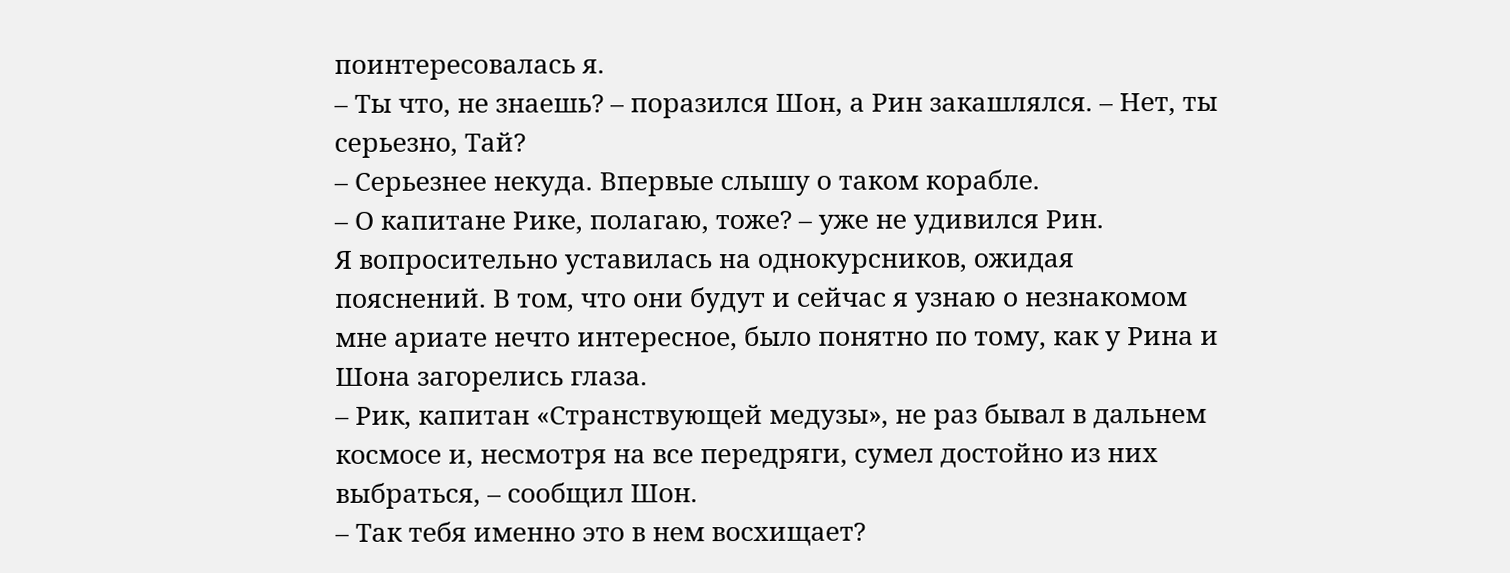поинтересовалась я.
– Ты что, не знаешь? – поразился Шон, а Рин закашлялся. – Нет, ты серьезно, Тай?
– Серьезнее некуда. Впервые слышу о таком корабле.
– О капитане Рике, полагаю, тоже? – уже не удивился Рин.
Я вопросительно уставилась на однокурсников, ожидая пояснений. В том, что они будут и сейчас я узнаю о незнакомом мне ариате нечто интересное, было понятно по тому, как у Рина и Шона загорелись глаза.
– Рик, капитан «Странствующей медузы», не раз бывал в дальнем космосе и, несмотря на все передряги, сумел достойно из них выбраться, – сообщил Шон.
– Так тебя именно это в нем восхищает?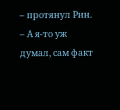– протянул Рин. – А я-то уж думал, сам факт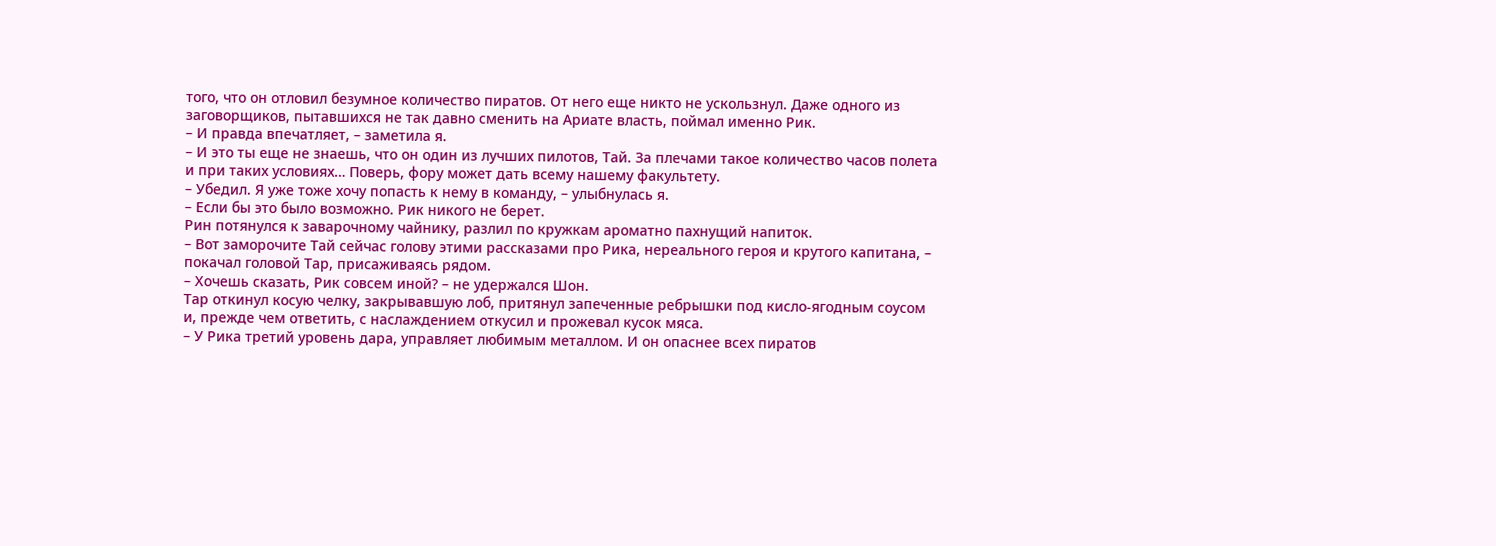того, что он отловил безумное количество пиратов. От него еще никто не ускользнул. Даже одного из заговорщиков, пытавшихся не так давно сменить на Ариате власть, поймал именно Рик.
– И правда впечатляет, – заметила я.
– И это ты еще не знаешь, что он один из лучших пилотов, Тай. За плечами такое количество часов полета и при таких условиях… Поверь, фору может дать всему нашему факультету.
– Убедил. Я уже тоже хочу попасть к нему в команду, – улыбнулась я.
– Если бы это было возможно. Рик никого не берет.
Рин потянулся к заварочному чайнику, разлил по кружкам ароматно пахнущий напиток.
– Вот заморочите Тай сейчас голову этими рассказами про Рика, нереального героя и крутого капитана, – покачал головой Тар, присаживаясь рядом.
– Хочешь сказать, Рик совсем иной? – не удержался Шон.
Тар откинул косую челку, закрывавшую лоб, притянул запеченные ребрышки под кисло-ягодным соусом и, прежде чем ответить, с наслаждением откусил и прожевал кусок мяса.
– У Рика третий уровень дара, управляет любимым металлом. И он опаснее всех пиратов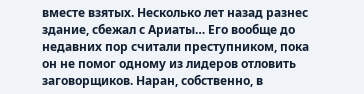вместе взятых. Несколько лет назад разнес здание, сбежал с Ариаты… Его вообще до недавних пор считали преступником, пока он не помог одному из лидеров отловить заговорщиков. Наран, собственно, в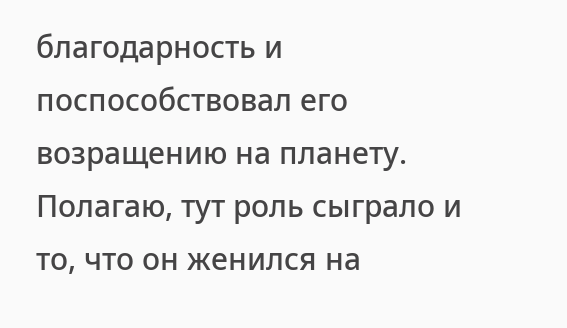благодарность и поспособствовал его возращению на планету. Полагаю, тут роль сыграло и то, что он женился на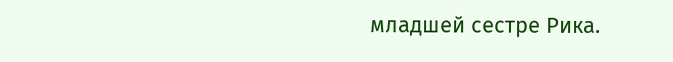младшей сестре Рика.